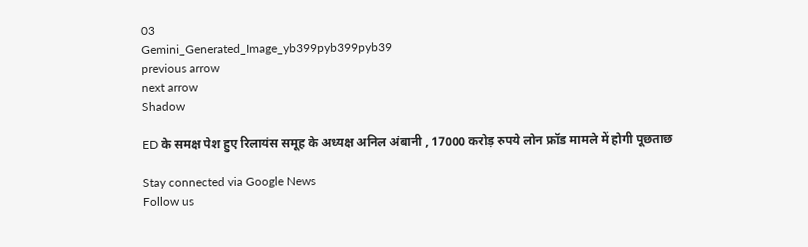03
Gemini_Generated_Image_yb399pyb399pyb39
previous arrow
next arrow
Shadow

ED के समक्ष पेश हुए रिलायंस समूह के अध्यक्ष अनिल अंबानी , 17000 करोड़ रुपये लोन फ्रॉड मामले में होगी पूछताछ

Stay connected via Google News
Follow us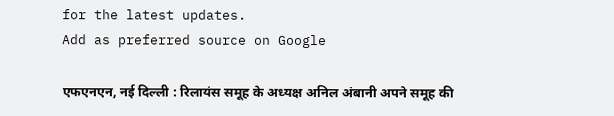for the latest updates.
Add as preferred source on Google

एफएनएन, नई दिल्ली : रिलायंस समूह के अध्यक्ष अनिल अंबानी अपने समूह की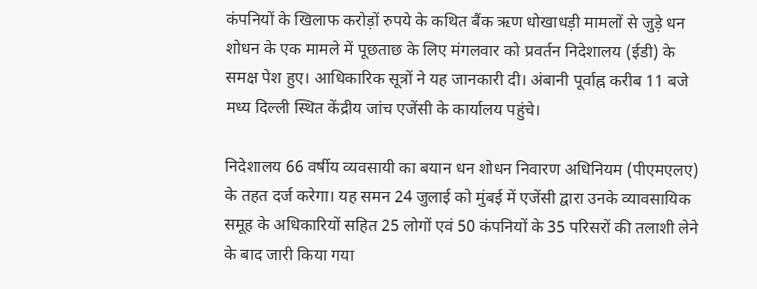कंपनियों के खिलाफ करोड़ों रुपये के कथित बैंक ऋण धोखाधड़ी मामलों से जुड़े धन शोधन के एक मामले में पूछताछ के लिए मंगलवार को प्रवर्तन निदेशालय (ईडी) के समक्ष पेश हुए। आधिकारिक सूत्रों ने यह जानकारी दी। अंबानी पूर्वाह्न करीब 11 बजे मध्य दिल्ली स्थित केंद्रीय जांच एजेंसी के कार्यालय पहुंचे।

निदेशालय 66 वर्षीय व्यवसायी का बयान धन शोधन निवारण अधिनियम (पीएमएलए) के तहत दर्ज करेगा। यह समन 24 जुलाई को मुंबई में एजेंसी द्वारा उनके व्यावसायिक समूह के अधिकारियों सहित 25 लोगों एवं 50 कंपनियों के 35 परिसरों की तलाशी लेने के बाद जारी किया गया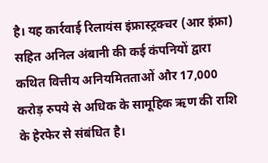है। यह कार्रवाई रिलायंस इंफ्रास्ट्रक्चर (आर इंफ्रा) सहित अनिल अंबानी की कई कंपनियों द्वारा कथित वित्तीय अनियमितताओं और 17,000 करोड़ रुपये से अधिक के सामूहिक ऋण की राशि के हेरफेर से संबंधित है।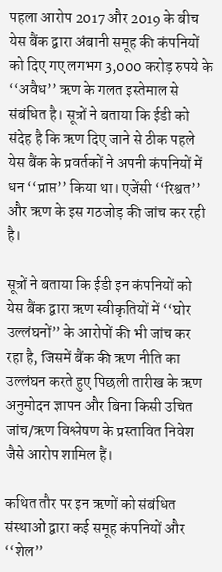पहला आरोप 2017 और 2019 के बीच येस बैंक द्वारा अंबानी समूह की कंपनियों को दिए गए लगभग 3,000 करोड़ रुपये के ‘‘अवैध’’ ऋण के गलत इस्तेमाल से संबंधित है। सूत्रों ने बताया कि ईडी को संदेह है कि ऋण दिए जाने से ठीक पहले येस बैंक के प्रवर्तकों ने अपनी कंपनियों में धन ‘‘प्राप्त’’ किया था। एजेंसी ‘‘रिश्वत’’ और ऋण के इस गठजोड़ की जांच कर रही है।

सूत्रों ने बताया कि ईडी इन कंपनियों को येस बैंक द्वारा ऋण स्वीकृतियों में ‘‘घोर उल्लंघनों’’ के आरोपों की भी जांच कर रहा है, जिसमें बैंक की ऋण नीति का उल्लंघन करते हुए पिछली तारीख के ऋण अनुमोदन ज्ञापन और बिना किसी उचित जांच/ऋण विश्लेषण के प्रस्तावित निवेश जैसे आरोप शामिल हैं।

कथित तौर पर इन ऋणों को संबंधित संस्थाओं द्वारा कई समूह कंपनियों और ‘‘शेल’’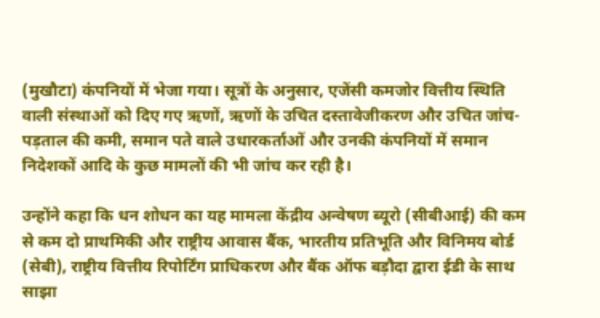(मुखौटा) कंपनियों में भेजा गया। सूत्रों के अनुसार, एजेंसी कमजोर वित्तीय स्थिति वाली संस्थाओं को दिए गए ऋणों, ऋणों के उचित दस्तावेजीकरण और उचित जांच-पड़ताल की कमी, समान पते वाले उधारकर्ताओं और उनकी कंपनियों में समान निदेशकों आदि के कुछ मामलों की भी जांच कर रही है।

उन्होंने कहा कि धन शोधन का यह मामला केंद्रीय अन्वेषण ब्यूरो (सीबीआई) की कम से कम दो प्राथमिकी और राष्ट्रीय आवास बैंक, भारतीय प्रतिभूति और विनिमय बोर्ड (सेबी), राष्ट्रीय वित्तीय रिपोर्टिंग प्राधिकरण और बैंक ऑफ बड़ौदा द्वारा ईडी के साथ साझा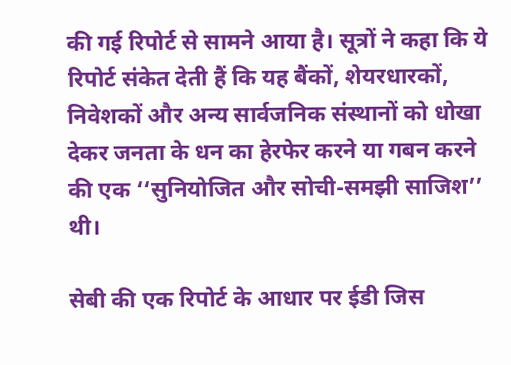की गई रिपोर्ट से सामने आया है। सूत्रों ने कहा कि ये रिपोर्ट संकेत देती हैं कि यह बैंकों, शेयरधारकों, निवेशकों और अन्य सार्वजनिक संस्थानों को धोखा देकर जनता के धन का हेरफेर करने या गबन करने की एक ‘‘सुनियोजित और सोची-समझी साजिश’’ थी।

सेबी की एक रिपोर्ट के आधार पर ईडी जिस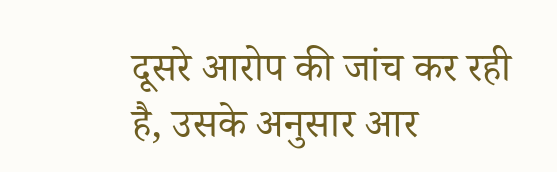दूसरे आरोप की जांच कर रही है, उसके अनुसार आर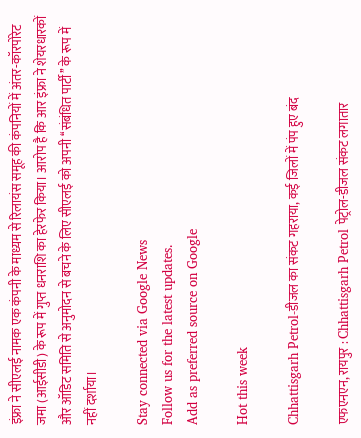इंफ्रा ने सीएलई नामक एक कंपनी के माध्यम से रिलायंस समूह की कंपनियों में अंतर-कॉरपोरेट जमा (आईसीडी) के रूप में गुप्त धनराशि का हेरफेर किया। आरोप है कि आर इंफ्रा ने शेयरधारकों और ऑडिट समिति से अनुमोदन से बचने के लिए सीएलई को अपनी ‘‘संबंधित पार्टी’’ के रूप में नहीं दर्शाया।

Stay connected via Google News
Follow us for the latest updates.
Add as preferred source on Google

Hot this week

Chhattisgarh Petrol-डीजल का संकट गहराया, कई जिलों में पंप हुए बंद

एफएनएन, रायपुर : Chhattisgarh Petrol पेट्रोल-डीजल संकट लगातार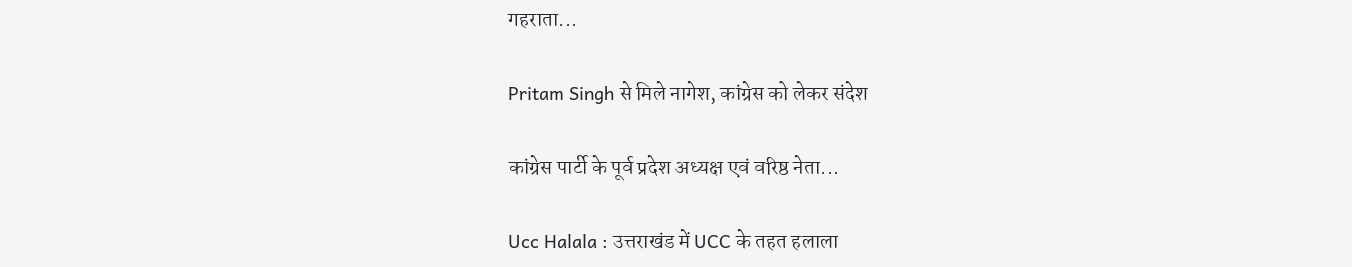गहराता...

Pritam Singh से मिले नागेश, कांग्रेस को लेकर संदेश

कांग्रेस पार्टी के पूर्व प्रदेश अध्यक्ष एवं वरिष्ठ नेता...

Ucc Halala : उत्तराखंड में UCC के तहत हलाला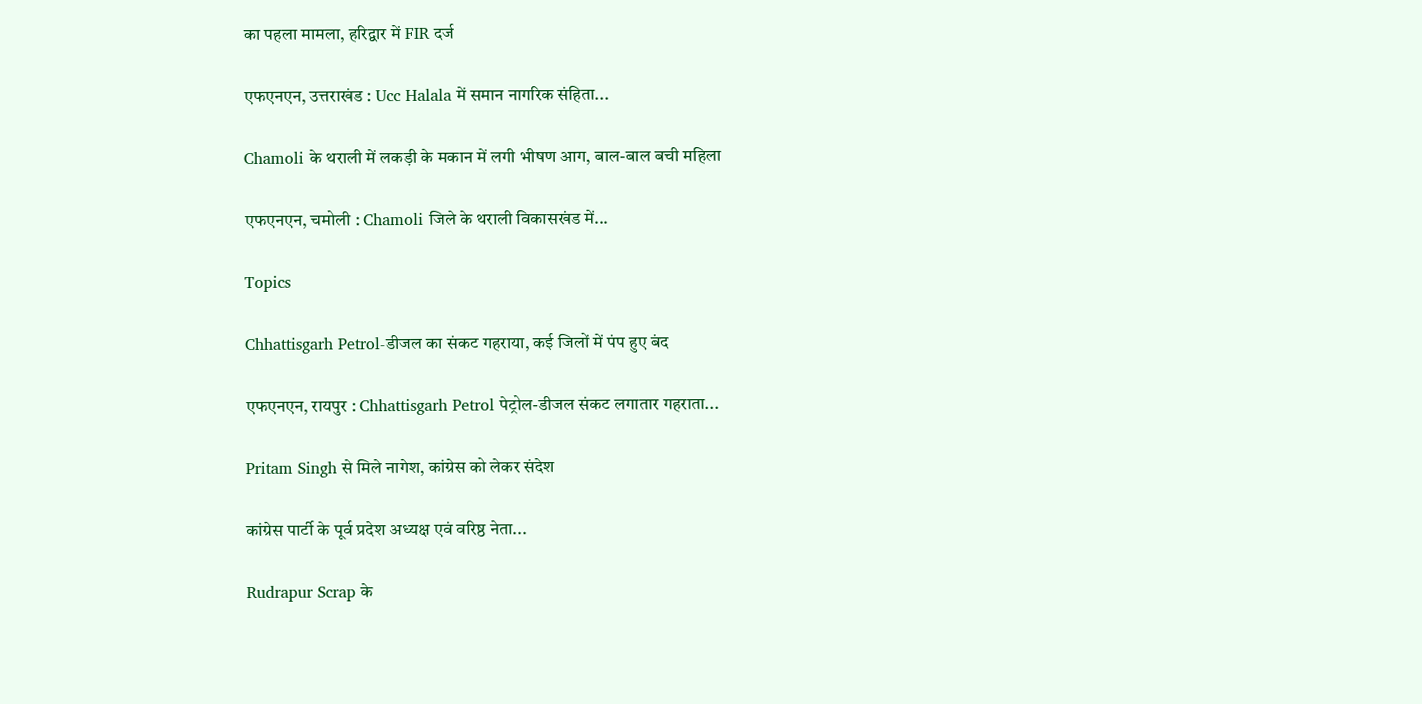का पहला मामला, हरिद्वार में FIR दर्ज

एफएनएन, उत्तराखंड : Ucc Halala में समान नागरिक संहिता...

Chamoli के थराली में लकड़ी के मकान में लगी भीषण आग, बाल-बाल बची महिला

एफएनएन, चमोली : Chamoli जिले के थराली विकासखंड में...

Topics

Chhattisgarh Petrol-डीजल का संकट गहराया, कई जिलों में पंप हुए बंद

एफएनएन, रायपुर : Chhattisgarh Petrol पेट्रोल-डीजल संकट लगातार गहराता...

Pritam Singh से मिले नागेश, कांग्रेस को लेकर संदेश

कांग्रेस पार्टी के पूर्व प्रदेश अध्यक्ष एवं वरिष्ठ नेता...

Rudrapur Scrap के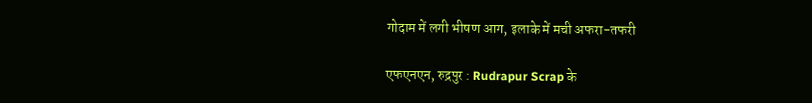गोदाम में लगी भीषण आग, इलाके में मची अफरा-तफरी

एफएनएन, रुद्रपुर : Rudrapur Scrap के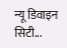न्यू डिवाइन सिटी...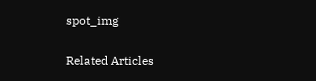spot_img

Related Articles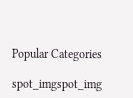Popular Categories

spot_imgspot_img